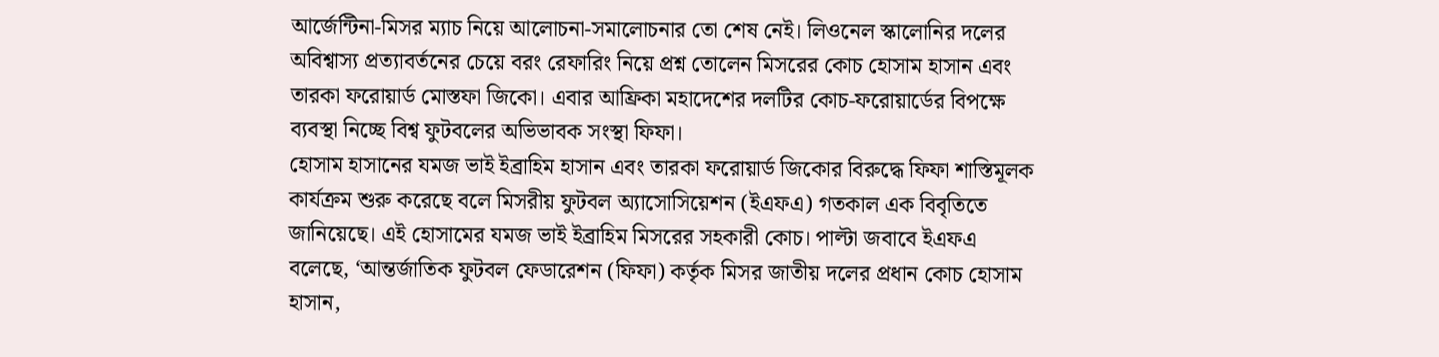আর্জেন্টিনা-মিসর ম্যাচ নিয়ে আলোচনা-সমালোচনার তো শেষ নেই। লিওনেল স্কালোনির দলের অবিশ্বাস্য প্রত্যাবর্তনের চেয়ে বরং রেফারিং নিয়ে প্রশ্ন তোলেন মিসরের কোচ হোসাম হাসান এবং তারকা ফরোয়ার্ড মোস্তফা জিকো। এবার আফ্রিকা মহাদেশের দলটির কোচ-ফরোয়ার্ডের বিপক্ষে ব্যবস্থা নিচ্ছে বিশ্ব ফুটবলের অভিভাবক সংস্থা ফিফা।
হোসাম হাসানের যমজ ভাই ইব্রাহিম হাসান এবং তারকা ফরোয়ার্ড জিকোর বিরুদ্ধে ফিফা শাস্তিমূলক কার্যক্রম শুরু করেছে বলে মিসরীয় ফুটবল অ্যাসোসিয়েশন (ইএফএ) গতকাল এক বিবৃতিতে জানিয়েছে। এই হোসামের যমজ ভাই ইব্রাহিম মিসরের সহকারী কোচ। পাল্টা জবাবে ইএফএ বলেছে, ‘আন্তর্জাতিক ফুটবল ফেডারেশন (ফিফা) কর্তৃক মিসর জাতীয় দলের প্রধান কোচ হোসাম হাসান,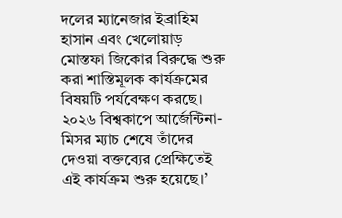দলের ম্যানেজার ইব্রাহিম হাসান এবং খেলোয়াড় মোস্তফা জিকোর বিরুদ্ধে শুরু করা শাস্তিমূলক কার্যক্রমের বিষয়টি পর্যবেক্ষণ করছে। ২০২৬ বিশ্বকাপে আর্জেন্টিনা-মিসর ম্যাচ শেষে তাঁদের দেওয়া বক্তব্যের প্রেক্ষিতেই এই কার্যক্রম শুরু হয়েছে।’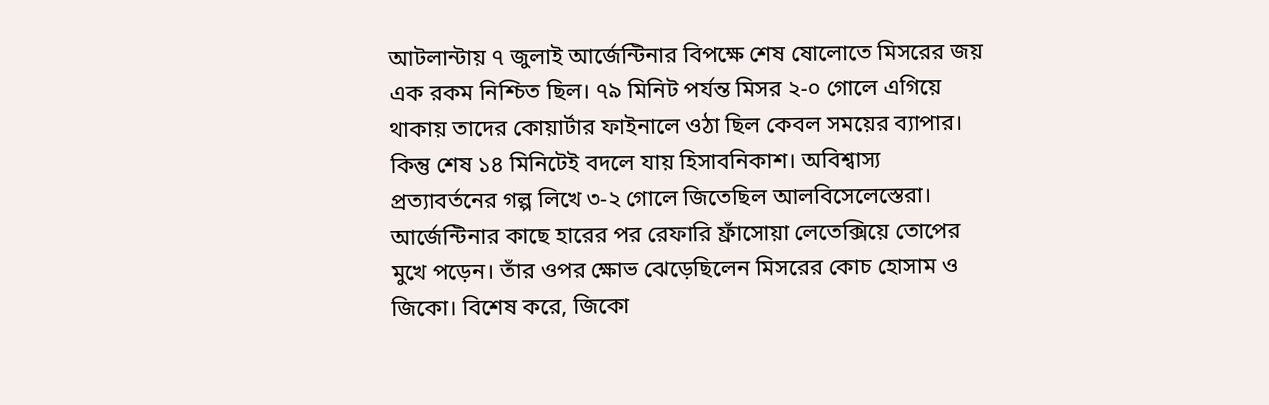আটলান্টায় ৭ জুলাই আর্জেন্টিনার বিপক্ষে শেষ ষোলোতে মিসরের জয় এক রকম নিশ্চিত ছিল। ৭৯ মিনিট পর্যন্ত মিসর ২-০ গোলে এগিয়ে থাকায় তাদের কোয়ার্টার ফাইনালে ওঠা ছিল কেবল সময়ের ব্যাপার। কিন্তু শেষ ১৪ মিনিটেই বদলে যায় হিসাবনিকাশ। অবিশ্বাস্য প্রত্যাবর্তনের গল্প লিখে ৩-২ গোলে জিতেছিল আলবিসেলেস্তেরা।
আর্জেন্টিনার কাছে হারের পর রেফারি ফ্রাঁসোয়া লেতেক্সিয়ে তোপের মুখে পড়েন। তাঁর ওপর ক্ষোভ ঝেড়েছিলেন মিসরের কোচ হোসাম ও জিকো। বিশেষ করে, জিকো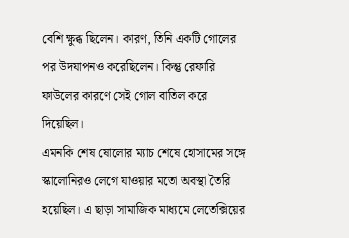বেশি ক্ষুব্ধ ছিলেন। কারণ, তিনি একটি গোলের পর উদযাপনও করেছিলেন। কিন্তু রেফারি ফাউলের কারণে সেই গোল বাতিল করে দিয়েছিল।
এমনকি শেষ ষোলোর ম্যাচ শেষে হোসামের সঙ্গে স্কালোনিরও লেগে যাওয়ার মতো অবস্থা তৈরি হয়েছিল। এ ছাড়া সামাজিক মাধ্যমে লেতেক্সিয়ের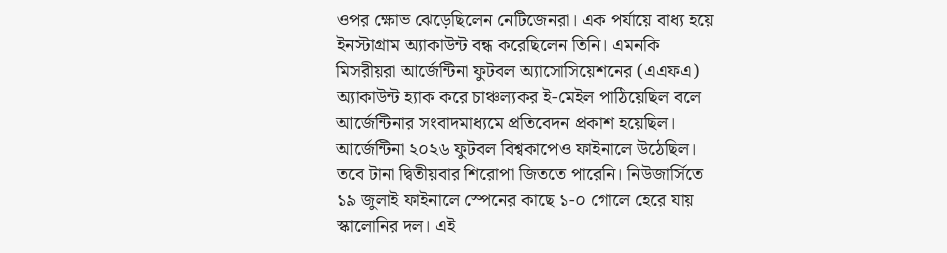ওপর ক্ষোভ ঝেড়েছিলেন নেটিজেনরা। এক পর্যায়ে বাধ্য হয়ে ইনস্টাগ্রাম অ্যাকাউন্ট বন্ধ করেছিলেন তিনি। এমনকি মিসরীয়রা আর্জেন্টিনা ফুটবল অ্যাসোসিয়েশনের (এএফএ) অ্যাকাউন্ট হ্যাক করে চাঞ্চল্যকর ই-মেইল পাঠিয়েছিল বলে আর্জেন্টিনার সংবাদমাধ্যমে প্রতিবেদন প্রকাশ হয়েছিল।
আর্জেন্টিনা ২০২৬ ফুটবল বিশ্বকাপেও ফাইনালে উঠেছিল। তবে টানা দ্বিতীয়বার শিরোপা জিততে পারেনি। নিউজার্সিতে ১৯ জুলাই ফাইনালে স্পেনের কাছে ১-০ গোলে হেরে যায় স্কালোনির দল। এই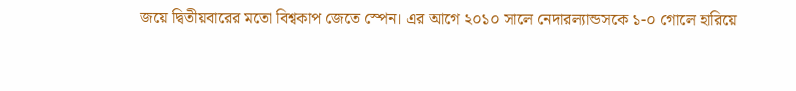জয়ে দ্বিতীয়বারের মতো বিশ্বকাপ জেতে স্পেন। এর আগে ২০১০ সালে নেদারল্যান্ডসকে ১-০ গোলে হারিয়ে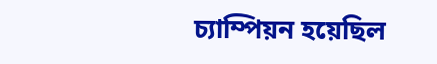চ্যাম্পিয়ন হয়েছিল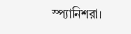স্প্যানিশরা।